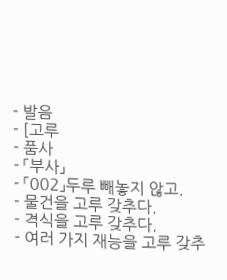- 발음
- [고루
- 품사
- 「부사」
- 「002」두루 빼놓지 않고.
- 물건을 고루 갖추다.
- 격식을 고루 갖추다.
- 여러 가지 재능을 고루 갖추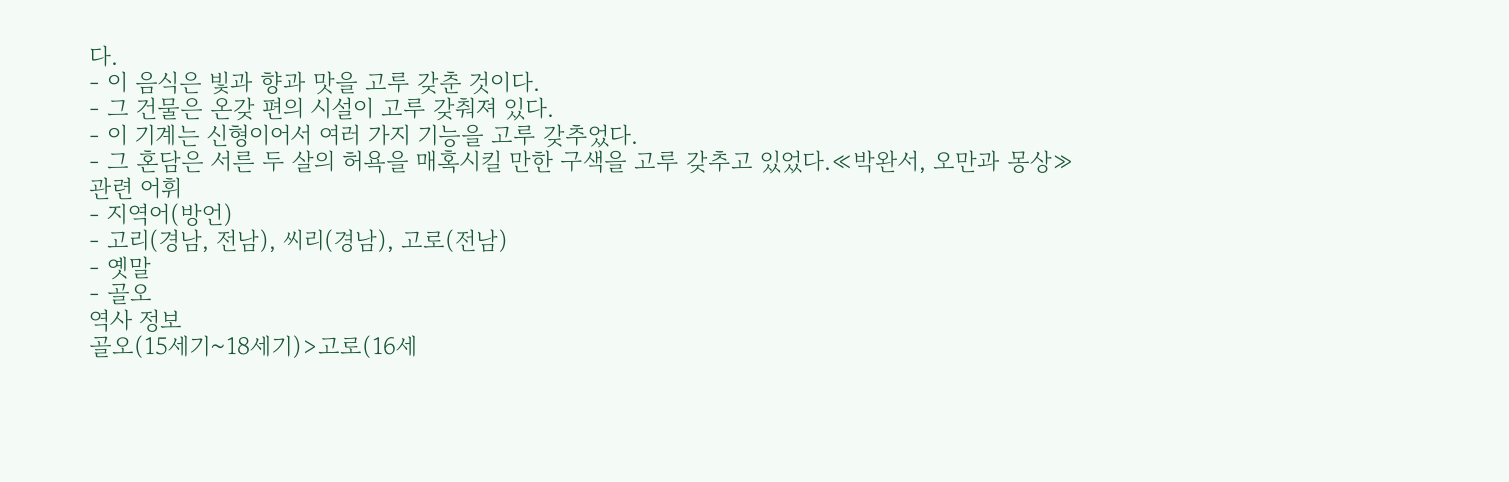다.
- 이 음식은 빛과 향과 맛을 고루 갖춘 것이다.
- 그 건물은 온갖 편의 시설이 고루 갖춰져 있다.
- 이 기계는 신형이어서 여러 가지 기능을 고루 갖추었다.
- 그 혼담은 서른 두 살의 허욕을 매혹시킬 만한 구색을 고루 갖추고 있었다.≪박완서, 오만과 몽상≫
관련 어휘
- 지역어(방언)
- 고리(경남, 전남), 씨리(경남), 고로(전남)
- 옛말
- 골오
역사 정보
골오(15세기~18세기)>고로(16세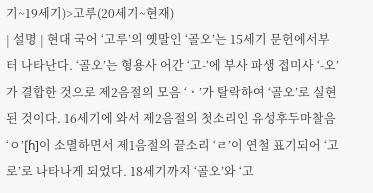기~19세기)>고루(20세기~현재)
| 설명 | 현대 국어 ‘고루’의 옛말인 ‘골오’는 15세기 문헌에서부터 나타난다. ‘골오’는 형용사 어간 ‘고-’에 부사 파생 접미사 ‘-오’가 결합한 것으로 제2음절의 모음 ‘ㆍ’가 탈락하여 ‘골오’로 실현된 것이다. 16세기에 와서 제2음절의 첫소리인 유성후두마찰음 ‘ㅇ’[ɦ]이 소멸하면서 제1음절의 끝소리 ‘ㄹ’이 연철 표기되어 ‘고로’로 나타나게 되었다. 18세기까지 ‘골오’와 ‘고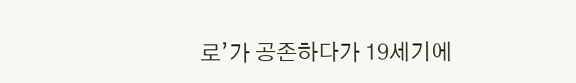로’가 공존하다가 19세기에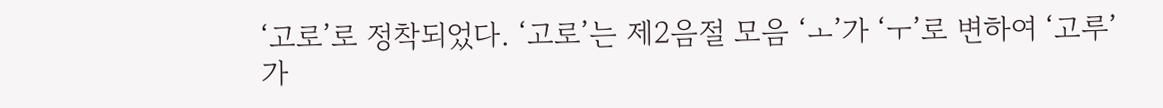‘고로’로 정착되었다. ‘고로’는 제2음절 모음 ‘ㅗ’가 ‘ㅜ’로 변하여 ‘고루’가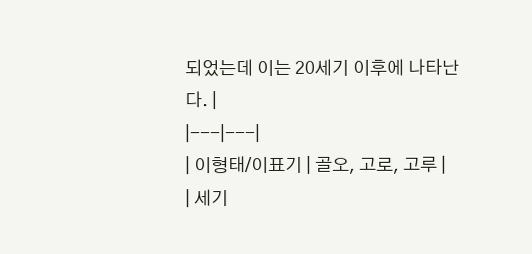되었는데 이는 20세기 이후에 나타난다. |
|---|---|
| 이형태/이표기 | 골오, 고로, 고루 |
| 세기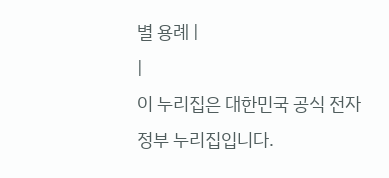별 용례 |
|
이 누리집은 대한민국 공식 전자정부 누리집입니다.